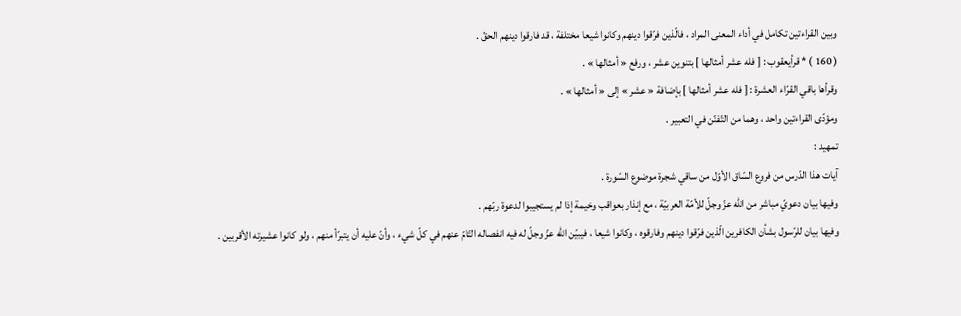وبين القراءتين تكامل في أداء المعنى المراد ، فالّذين فرّقوا دينهم وكانوا شيعا مختلفة ، قد فارقوا دينهم الحقّ .
( 160 ) * قرأيعقوب : [ فله عشر أمثالها ] بتنوين عشر ، ورفع « أمثالها » .
وقرأها باقي القرّاء العشرة : [ فله عشر أمثالها ] بإضافة « عشر » إلى « أمثالها » .
ومؤدّى القراءتين واحد ، وهما من التّفنّن في التعبير .
تمهيد :
آيات هذا الدّرس من فروع السّاق الأوّل من ساقي شجرة موضوع السّورة .
وفيها بيان دعويّ مباشر من اللّه عزّ وجلّ للأمّة العربيّة ، مع إنذار بعواقب وخيمة إذا لم يستجيبوا لدعوة ربّهم .
وفيها بيان للرّسول بشأن الكافرين الّذين فرّقوا دينهم وفارقوه ، وكانوا شيعا ، فيبيّن اللّه عزّ وجلّ له فيه انفصاله التّامّ عنهم في كلّ شيء ، وأنّ عليه أن يتبرّأ منهم ، ولو كانوا عشيرته الأقربين .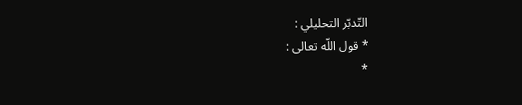التّدبّر التحليلي :
* قول اللّه تعالى :
*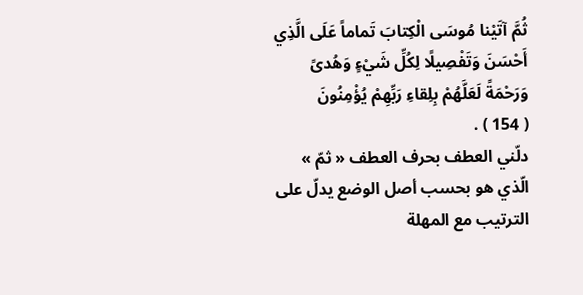ثُمَّ آتَيْنا مُوسَى الْكِتابَ تَماماً عَلَى الَّذِي أَحْسَنَ وَتَفْصِيلًا لِكُلِّ شَيْءٍ وَهُدىً وَرَحْمَةً لَعَلَّهُمْ بِلِقاءِ رَبِّهِمْ يُؤْمِنُونَ
( 154 ) .
دلّني العطف بحرف العطف « ثمّ » الّذي هو بحسب أصل الوضع يدلّ على الترتيب مع المهلة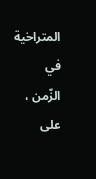المتراخية في الزّمن ، على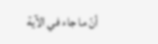أنّ ما جاء في الآية